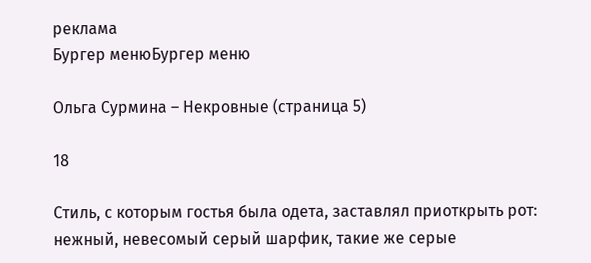реклама
Бургер менюБургер меню

Ольга Сурмина – Некровные (страница 5)

18

Стиль, с которым гостья была одета, заставлял приоткрыть рот: нежный, невесомый серый шарфик, такие же серые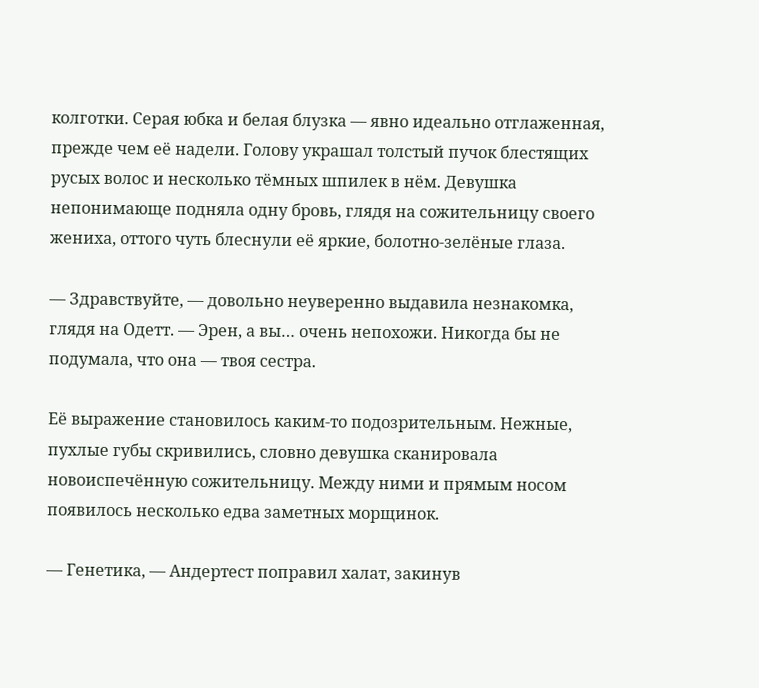колготки. Серая юбка и белая блузка — явно идеально отглаженная, прежде чем её надели. Голову украшал толстый пучок блестящих русых волос и несколько тёмных шпилек в нём. Девушка непонимающе подняла одну бровь, глядя на сожительницу своего жениха, оттого чуть блеснули её яркие, болотно-зелёные глаза.

— Здравствуйте, — довольно неуверенно выдавила незнакомка, глядя на Одетт. — Эрен, а вы… очень непохожи. Никогда бы не подумала, что она — твоя сестра.

Её выражение становилось каким-то подозрительным. Нежные, пухлые губы скривились, словно девушка сканировала новоиспечённую сожительницу. Между ними и прямым носом появилось несколько едва заметных морщинок.

— Генетика, — Андертест поправил халат, закинув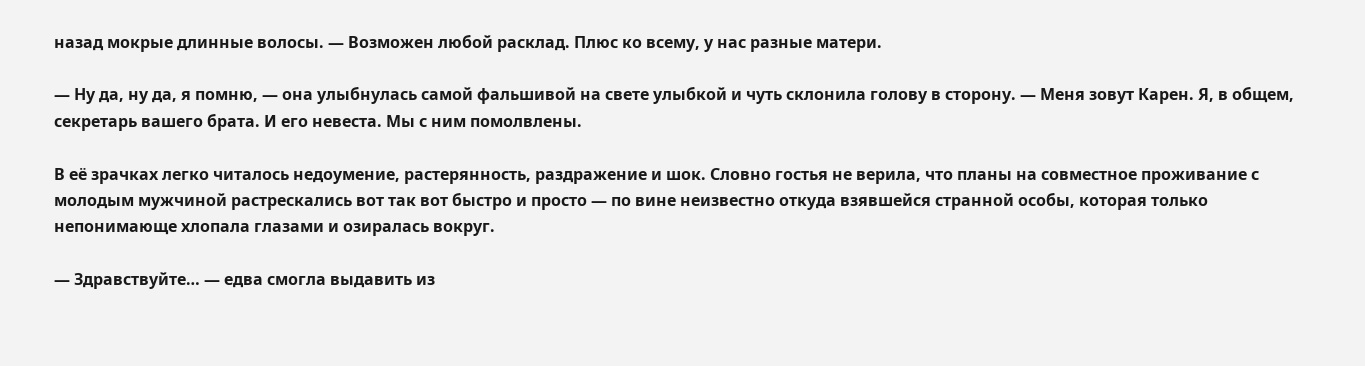назад мокрые длинные волосы. — Возможен любой расклад. Плюс ко всему, у нас разные матери.

— Ну да, ну да, я помню, — она улыбнулась самой фальшивой на свете улыбкой и чуть склонила голову в сторону. — Меня зовут Карен. Я, в общем, секретарь вашего брата. И его невеста. Мы с ним помолвлены.

В её зрачках легко читалось недоумение, растерянность, раздражение и шок. Словно гостья не верила, что планы на совместное проживание с молодым мужчиной растрескались вот так вот быстро и просто — по вине неизвестно откуда взявшейся странной особы, которая только непонимающе хлопала глазами и озиралась вокруг.

— Здравствуйте… — едва смогла выдавить из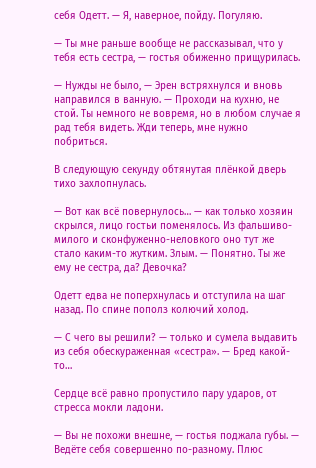себя Одетт. — Я, наверное, пойду. Погуляю.

— Ты мне раньше вообще не рассказывал, что у тебя есть сестра, — гостья обиженно прищурилась.

— Нужды не было, — Эрен встряхнулся и вновь направился в ванную. — Проходи на кухню, не стой. Ты немного не вовремя, но в любом случае я рад тебя видеть. Жди теперь, мне нужно побриться.

В следующую секунду обтянутая плёнкой дверь тихо захлопнулась.

— Вот как всё повернулось… — как только хозяин скрылся, лицо гостьи поменялось. Из фальшиво-милого и сконфуженно-неловкого оно тут же стало каким-то жутким. Злым. — Понятно. Ты же ему не сестра, да? Девочка?

Одетт едва не поперхнулась и отступила на шаг назад. По спине пополз колючий холод.

— С чего вы решили? — только и сумела выдавить из себя обескураженная «сестра». — Бред какой-то…

Сердце всё равно пропустило пару ударов, от стресса мокли ладони.

— Вы не похожи внешне, — гостья поджала губы. — Ведёте себя совершенно по-разному. Плюс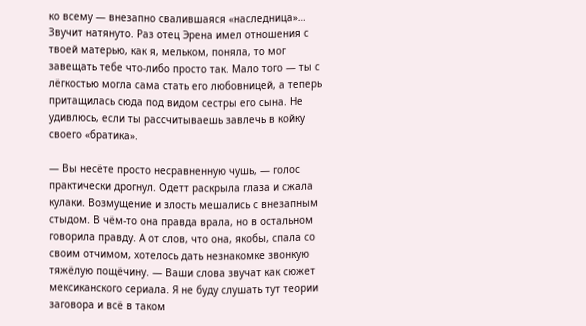ко всему — внезапно свалившаяся «наследница»… Звучит натянуто. Раз отец Эрена имел отношения с твоей матерью, как я, мельком, поняла, то мог завещать тебе что-либо просто так. Мало того — ты с лёгкостью могла сама стать его любовницей, а теперь притащилась сюда под видом сестры его сына. Не удивлюсь, если ты рассчитываешь завлечь в койку своего «братика».

— Вы несёте просто несравненную чушь, — голос практически дрогнул. Одетт раскрыла глаза и сжала кулаки. Возмущение и злость мешались с внезапным стыдом. В чём-то она правда врала, но в остальном говорила правду. А от слов, что она, якобы, спала со своим отчимом, хотелось дать незнакомке звонкую тяжёлую пощёчину. — Ваши слова звучат как сюжет мексиканского сериала. Я не буду слушать тут теории заговора и всё в таком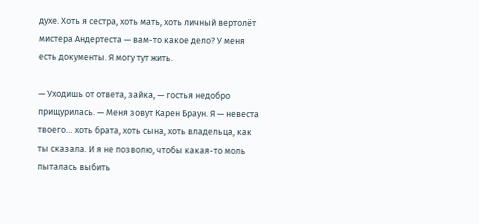духе. Хоть я сестра, хоть мать, хоть личный вертолёт мистера Андертеста — вам-то какое дело? У меня есть документы. Я могу тут жить.

— Уходишь от ответа, зайка, — гостья недобро прищурилась. — Меня зовут Карен Браун. Я — невеста твоего… хоть брата, хоть сына, хоть владельца, как ты сказала. И я не позволю, чтобы какая-то моль пыталась выбить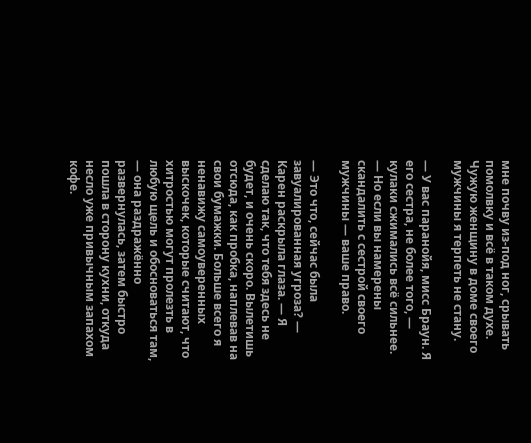мне почву из-под ног, срывать помолвку и всё в таком духе. Чужую женщину в доме своего мужчины я терпеть не стану.

— У вас паранойя, мисс Браун. Я его сестра, не более того, — кулаки сжимались всё сильнее. — Но если вы намерены скандалить с сестрой своего мужчины — ваше право.

— Это что, сейчас была завуалированная угроза? — Карен раскрыла глаза. — Я сделаю так, что тебя здесь не будет, и очень скоро. Вылетишь отсюда, как пробка, наплевав на свои бумажки. Больше всего я ненавижу самоуверенных выскочек, которые считают, что хитростью могут пролезть в любую щель и обосноваться там, — она раздражённо развернулась, затем быстро пошла в сторону кухни, откуда несло уже привычным запахом кофе.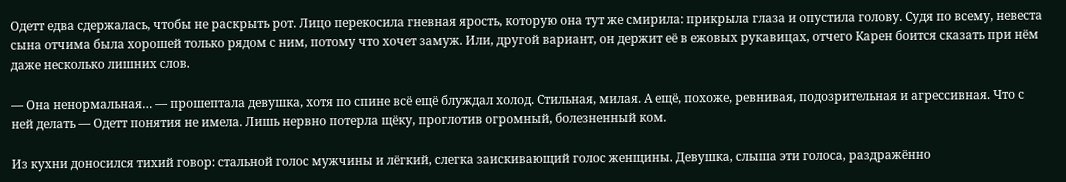Одетт едва сдержалась, чтобы не раскрыть рот. Лицо перекосила гневная ярость, которую она тут же смирила: прикрыла глаза и опустила голову. Судя по всему, невеста сына отчима была хорошей только рядом с ним, потому что хочет замуж. Или, другой вариант, он держит её в ежовых рукавицах, отчего Карен боится сказать при нём даже несколько лишних слов.

— Она ненормальная… — прошептала девушка, хотя по спине всё ещё блуждал холод. Стильная, милая. А ещё, похоже, ревнивая, подозрительная и агрессивная. Что с ней делать — Одетт понятия не имела. Лишь нервно потерла щёку, проглотив огромный, болезненный ком.

Из кухни доносился тихий говор: стальной голос мужчины и лёгкий, слегка заискивающий голос женщины. Девушка, слыша эти голоса, раздражённо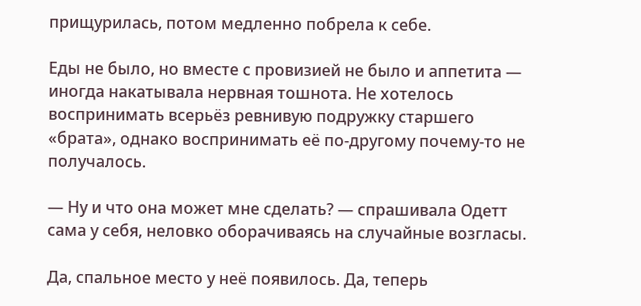прищурилась, потом медленно побрела к себе.

Еды не было, но вместе с провизией не было и аппетита — иногда накатывала нервная тошнота. Не хотелось воспринимать всерьёз ревнивую подружку старшего «брата», однако воспринимать её по-другому почему-то не получалось.

— Ну и что она может мне сделать? — спрашивала Одетт сама у себя, неловко оборачиваясь на случайные возгласы.

Да, спальное место у неё появилось. Да, теперь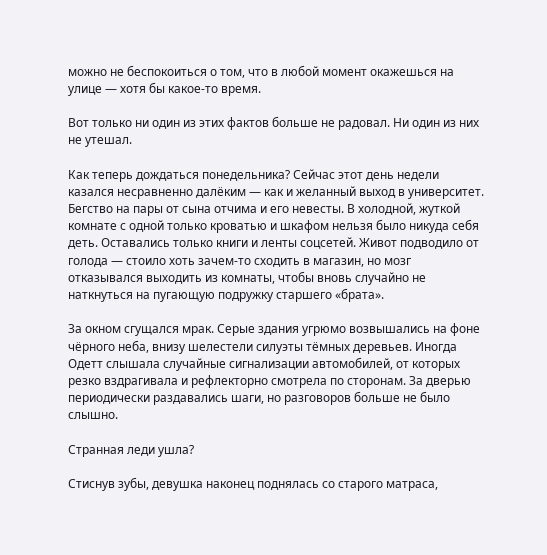можно не беспокоиться о том, что в любой момент окажешься на улице — хотя бы какое-то время.

Вот только ни один из этих фактов больше не радовал. Ни один из них не утешал.

Как теперь дождаться понедельника? Сейчас этот день недели казался несравненно далёким — как и желанный выход в университет. Бегство на пары от сына отчима и его невесты. В холодной, жуткой комнате с одной только кроватью и шкафом нельзя было никуда себя деть. Оставались только книги и ленты соцсетей. Живот подводило от голода — стоило хоть зачем-то сходить в магазин, но мозг отказывался выходить из комнаты, чтобы вновь случайно не наткнуться на пугающую подружку старшего «брата».

За окном сгущался мрак. Серые здания угрюмо возвышались на фоне чёрного неба, внизу шелестели силуэты тёмных деревьев. Иногда Одетт слышала случайные сигнализации автомобилей, от которых резко вздрагивала и рефлекторно смотрела по сторонам. За дверью периодически раздавались шаги, но разговоров больше не было слышно.

Странная леди ушла?

Стиснув зубы, девушка наконец поднялась со старого матраса,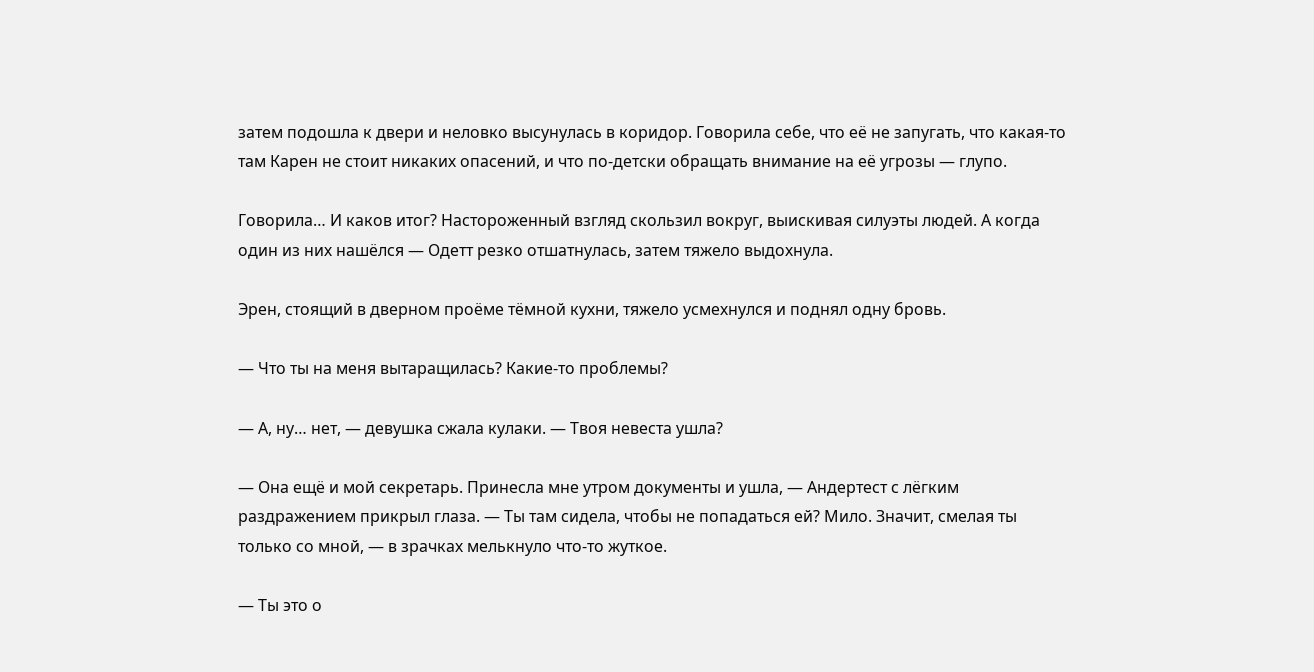затем подошла к двери и неловко высунулась в коридор. Говорила себе, что её не запугать, что какая-то там Карен не стоит никаких опасений, и что по-детски обращать внимание на её угрозы — глупо.

Говорила… И каков итог? Настороженный взгляд скользил вокруг, выискивая силуэты людей. А когда один из них нашёлся — Одетт резко отшатнулась, затем тяжело выдохнула.

Эрен, стоящий в дверном проёме тёмной кухни, тяжело усмехнулся и поднял одну бровь.

— Что ты на меня вытаращилась? Какие-то проблемы?

— А, ну… нет, — девушка сжала кулаки. — Твоя невеста ушла?

— Она ещё и мой секретарь. Принесла мне утром документы и ушла, — Андертест с лёгким раздражением прикрыл глаза. — Ты там сидела, чтобы не попадаться ей? Мило. Значит, смелая ты только со мной, — в зрачках мелькнуло что-то жуткое.

— Ты это о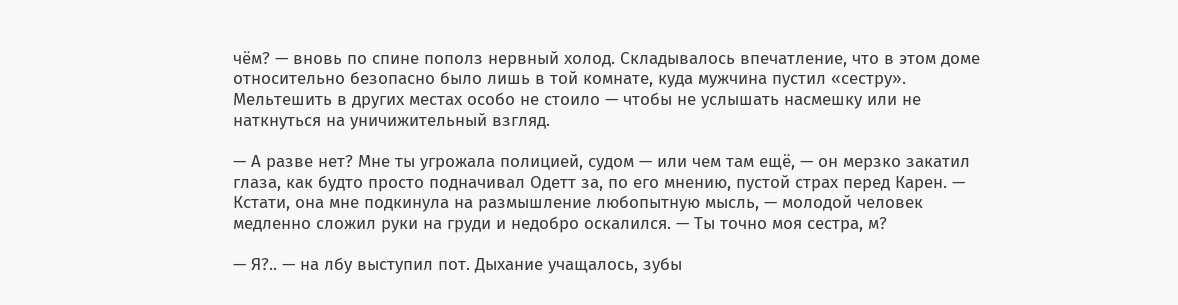чём? — вновь по спине пополз нервный холод. Складывалось впечатление, что в этом доме относительно безопасно было лишь в той комнате, куда мужчина пустил «сестру». Мельтешить в других местах особо не стоило — чтобы не услышать насмешку или не наткнуться на уничижительный взгляд.

— А разве нет? Мне ты угрожала полицией, судом — или чем там ещё, — он мерзко закатил глаза, как будто просто подначивал Одетт за, по его мнению, пустой страх перед Карен. — Кстати, она мне подкинула на размышление любопытную мысль, — молодой человек медленно сложил руки на груди и недобро оскалился. — Ты точно моя сестра, м?

— Я?.. — на лбу выступил пот. Дыхание учащалось, зубы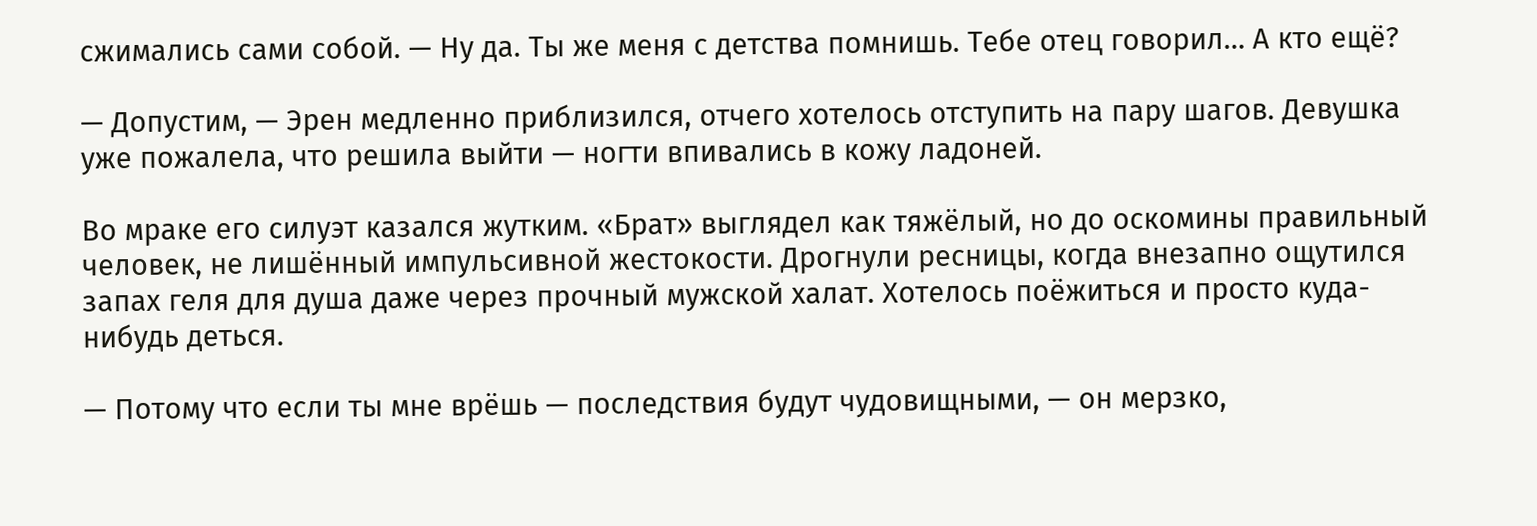сжимались сами собой. — Ну да. Ты же меня с детства помнишь. Тебе отец говорил… А кто ещё?

— Допустим, — Эрен медленно приблизился, отчего хотелось отступить на пару шагов. Девушка уже пожалела, что решила выйти — ногти впивались в кожу ладоней.

Во мраке его силуэт казался жутким. «Брат» выглядел как тяжёлый, но до оскомины правильный человек, не лишённый импульсивной жестокости. Дрогнули ресницы, когда внезапно ощутился запах геля для душа даже через прочный мужской халат. Хотелось поёжиться и просто куда-нибудь деться.

— Потому что если ты мне врёшь — последствия будут чудовищными, — он мерзко,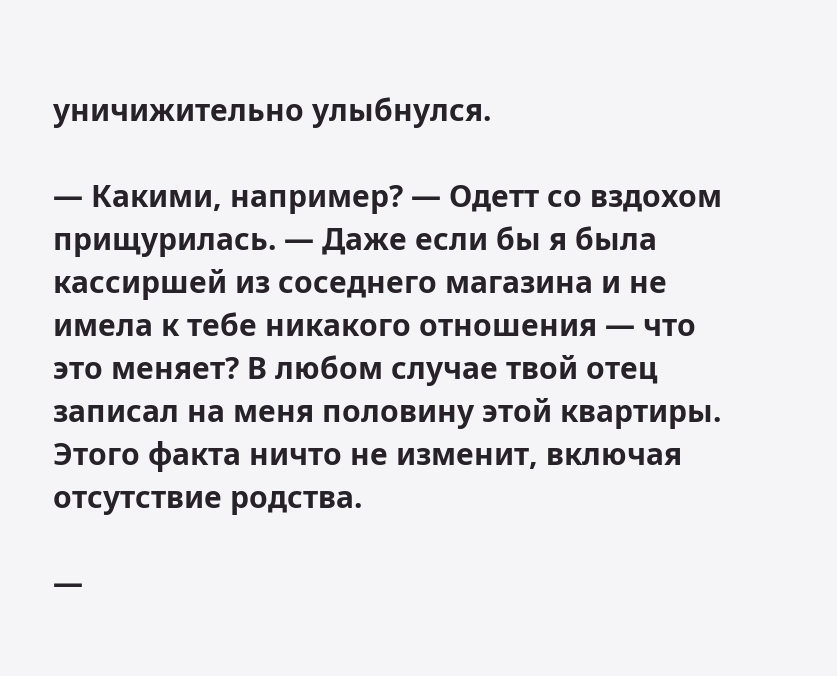уничижительно улыбнулся.

— Какими, например? — Одетт со вздохом прищурилась. — Даже если бы я была кассиршей из соседнего магазина и не имела к тебе никакого отношения — что это меняет? В любом случае твой отец записал на меня половину этой квартиры. Этого факта ничто не изменит, включая отсутствие родства.

—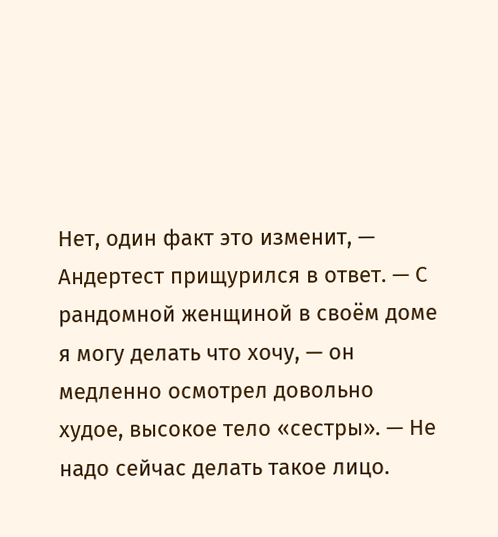Нет, один факт это изменит, — Андертест прищурился в ответ. — С рандомной женщиной в своём доме я могу делать что хочу, — он медленно осмотрел довольно худое, высокое тело «сестры». — Не надо сейчас делать такое лицо.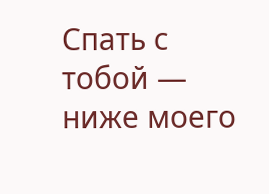Спать с тобой — ниже моего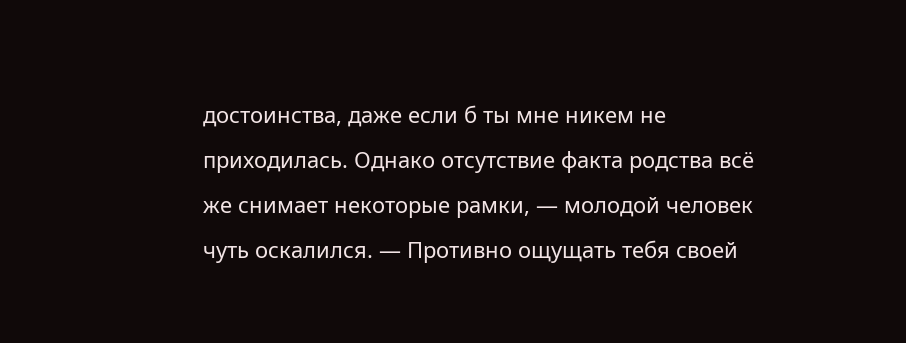достоинства, даже если б ты мне никем не приходилась. Однако отсутствие факта родства всё же снимает некоторые рамки, — молодой человек чуть оскалился. — Противно ощущать тебя своей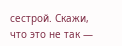сестрой. Скажи, что это не так —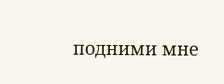подними мне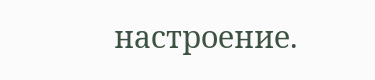настроение.